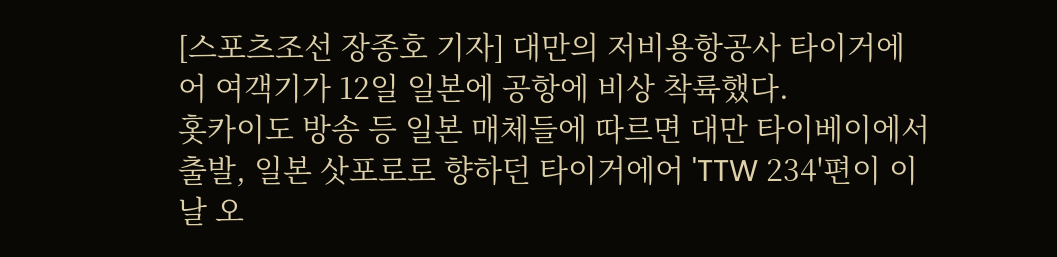[스포츠조선 장종호 기자] 대만의 저비용항공사 타이거에어 여객기가 12일 일본에 공항에 비상 착륙했다.
홋카이도 방송 등 일본 매체들에 따르면 대만 타이베이에서 출발, 일본 삿포로로 향하던 타이거에어 'TTW 234'편이 이날 오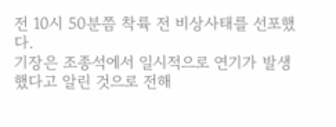전 10시 50분쯤 착륙 전 비상사태를 선포했다.
기장은 조종석에서 일시적으로 연기가 발생했다고 알린 것으로 전해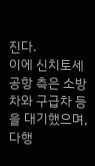진다.
이에 신치토세 공항 측은 소방차와 구급차 등을 대기했으며, 다행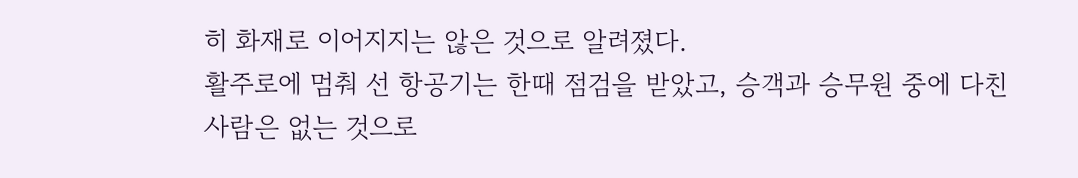히 화재로 이어지지는 않은 것으로 알려졌다.
활주로에 멈춰 선 항공기는 한때 점검을 받았고, 승객과 승무원 중에 다친 사람은 없는 것으로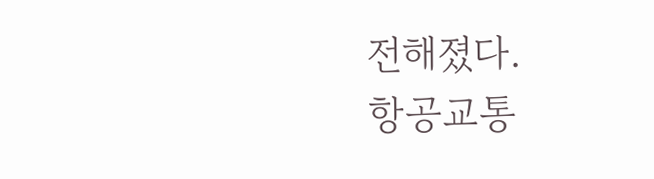전해졌다.
항공교통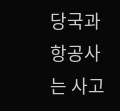당국과 항공사는 사고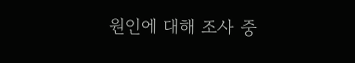원인에 대해 조사 중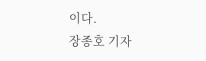이다.
장종호 기자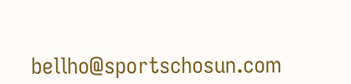bellho@sportschosun.com